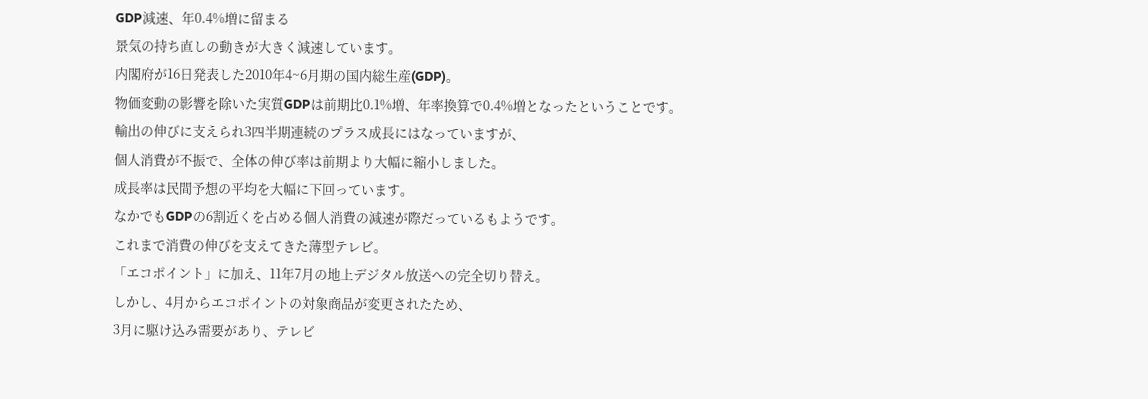GDP減速、年0.4%増に留まる
景気の持ち直しの動きが大きく減速しています。
内閣府が16日発表した2010年4~6月期の国内総生産(GDP)。
物価変動の影響を除いた実質GDPは前期比0.1%増、年率換算で0.4%増となったということです。
輸出の伸びに支えられ3四半期連続のプラス成長にはなっていますが、
個人消費が不振で、全体の伸び率は前期より大幅に縮小しました。
成長率は民間予想の平均を大幅に下回っています。
なかでもGDPの6割近くを占める個人消費の減速が際だっているもようです。
これまで消費の伸びを支えてきた薄型テレビ。
「エコポイント」に加え、11年7月の地上デジタル放送への完全切り替え。
しかし、4月からエコポイントの対象商品が変更されたため、
3月に駆け込み需要があり、テレビ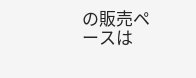の販売ペースは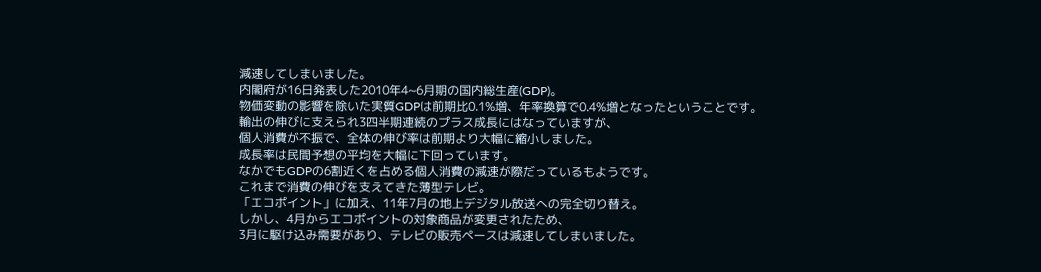減速してしまいました。
内閣府が16日発表した2010年4~6月期の国内総生産(GDP)。
物価変動の影響を除いた実質GDPは前期比0.1%増、年率換算で0.4%増となったということです。
輸出の伸びに支えられ3四半期連続のプラス成長にはなっていますが、
個人消費が不振で、全体の伸び率は前期より大幅に縮小しました。
成長率は民間予想の平均を大幅に下回っています。
なかでもGDPの6割近くを占める個人消費の減速が際だっているもようです。
これまで消費の伸びを支えてきた薄型テレビ。
「エコポイント」に加え、11年7月の地上デジタル放送への完全切り替え。
しかし、4月からエコポイントの対象商品が変更されたため、
3月に駆け込み需要があり、テレビの販売ペースは減速してしまいました。